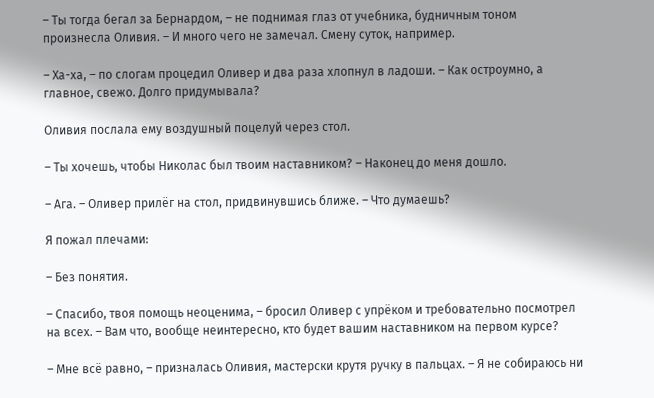– Ты тогда бегал за Бернардом, – не поднимая глаз от учебника, будничным тоном произнесла Оливия. – И много чего не замечал. Смену суток, например.

– Ха-ха, – по слогам процедил Оливер и два раза хлопнул в ладоши. – Как остроумно, а главное, свежо. Долго придумывала?

Оливия послала ему воздушный поцелуй через стол.

– Ты хочешь, чтобы Николас был твоим наставником? – Наконец до меня дошло.

– Ага. – Оливер прилёг на стол, придвинувшись ближе. – Что думаешь?

Я пожал плечами:

– Без понятия.

– Спасибо, твоя помощь неоценима, – бросил Оливер с упрёком и требовательно посмотрел на всех. – Вам что, вообще неинтересно, кто будет вашим наставником на первом курсе?

– Мне всё равно, – призналась Оливия, мастерски крутя ручку в пальцах. – Я не собираюсь ни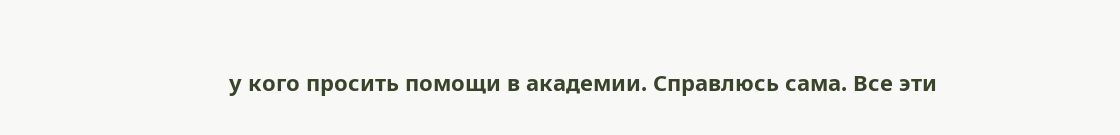у кого просить помощи в академии. Справлюсь сама. Все эти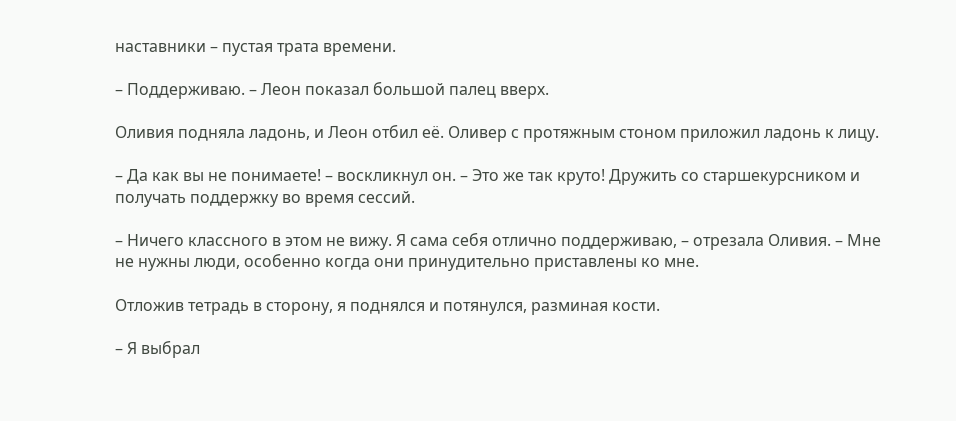наставники – пустая трата времени.

– Поддерживаю. – Леон показал большой палец вверх.

Оливия подняла ладонь, и Леон отбил её. Оливер с протяжным стоном приложил ладонь к лицу.

– Да как вы не понимаете! – воскликнул он. – Это же так круто! Дружить со старшекурсником и получать поддержку во время сессий.

– Ничего классного в этом не вижу. Я сама себя отлично поддерживаю, – отрезала Оливия. – Мне не нужны люди, особенно когда они принудительно приставлены ко мне.

Отложив тетрадь в сторону, я поднялся и потянулся, разминая кости.

– Я выбрал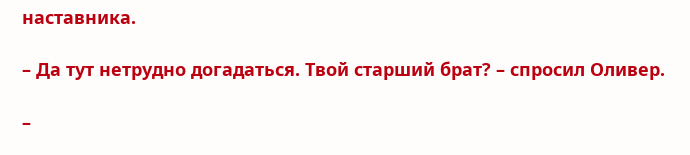наставника.

– Да тут нетрудно догадаться. Твой старший брат? – спросил Оливер.

–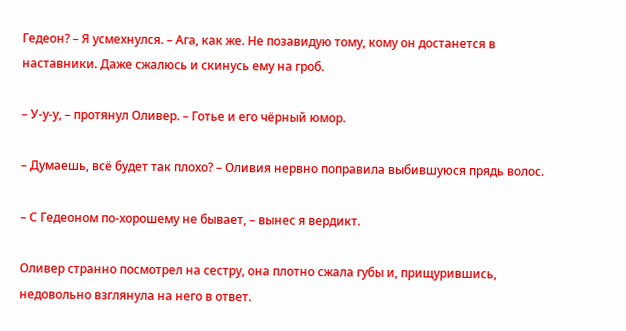Гедеон? – Я усмехнулся. – Ага, как же. Не позавидую тому, кому он достанется в наставники. Даже сжалюсь и скинусь ему на гроб.

– У-у-у, – протянул Оливер. – Готье и его чёрный юмор.

– Думаешь, всё будет так плохо? – Оливия нервно поправила выбившуюся прядь волос.

– С Гедеоном по-хорошему не бывает, – вынес я вердикт.

Оливер странно посмотрел на сестру, она плотно сжала губы и, прищурившись, недовольно взглянула на него в ответ.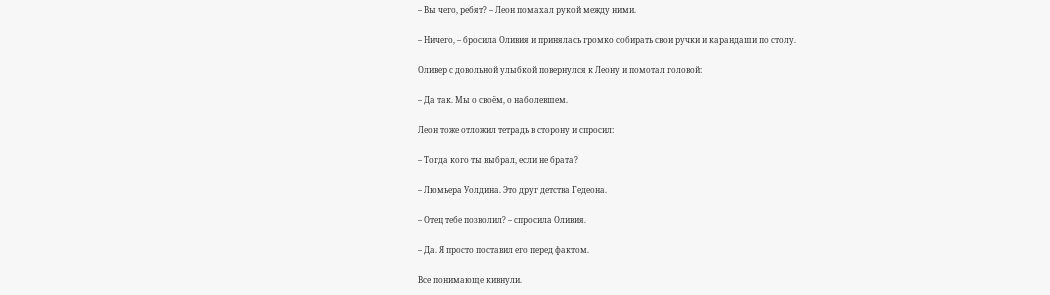– Вы чего, ребят? – Леон помахал рукой между ними.

– Ничего, – бросила Оливия и принялась громко собирать свои ручки и карандаши по столу.

Оливер с довольной улыбкой повернулся к Леону и помотал головой:

– Да так. Мы о своём, о наболевшем.

Леон тоже отложил тетрадь в сторону и спросил:

– Тогда кого ты выбрал, если не брата?

– Люмьера Уолдина. Это друг детства Гедеона.

– Отец тебе позволил? – спросила Оливия.

– Да. Я просто поставил его перед фактом.

Все понимающе кивнули.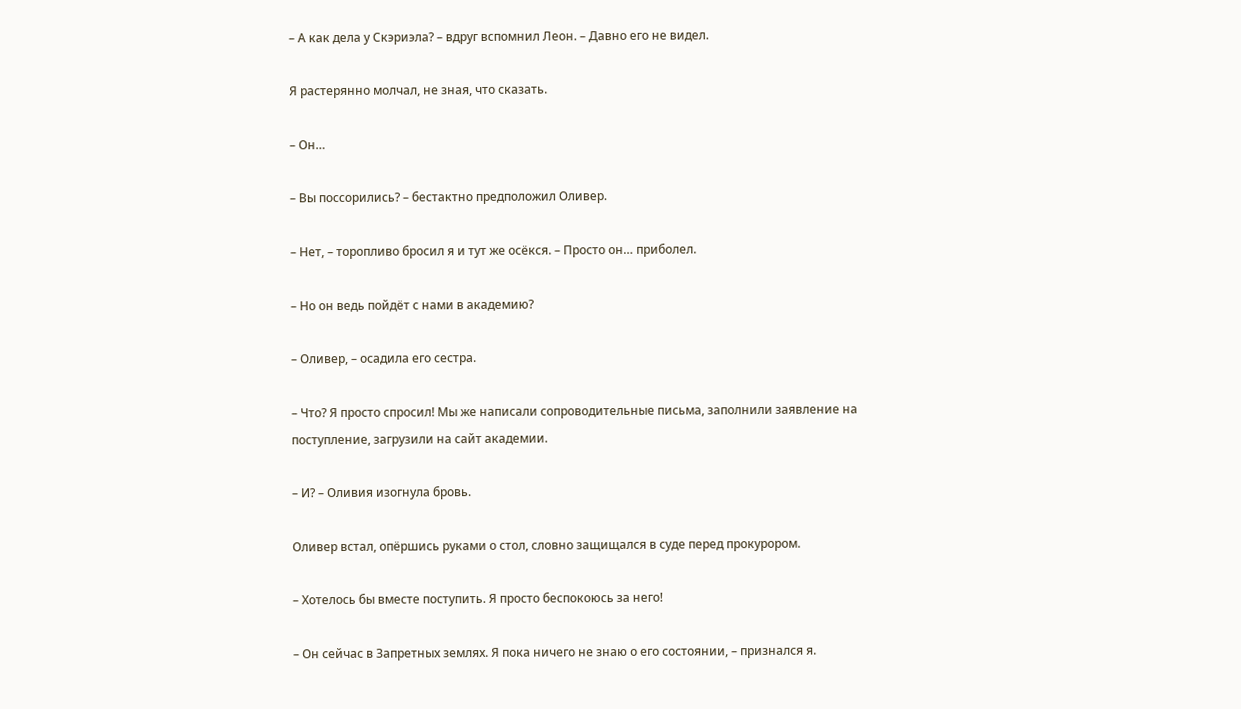– А как дела у Скэриэла? – вдруг вспомнил Леон. – Давно его не видел.

Я растерянно молчал, не зная, что сказать.

– Он…

– Вы поссорились? – бестактно предположил Оливер.

– Нет, – торопливо бросил я и тут же осёкся. – Просто он… приболел.

– Но он ведь пойдёт с нами в академию?

– Оливер, – осадила его сестра.

– Что? Я просто спросил! Мы же написали сопроводительные письма, заполнили заявление на поступление, загрузили на сайт академии.

– И? – Оливия изогнула бровь.

Оливер встал, опёршись руками о стол, словно защищался в суде перед прокурором.

– Хотелось бы вместе поступить. Я просто беспокоюсь за него!

– Он сейчас в Запретных землях. Я пока ничего не знаю о его состоянии, – признался я.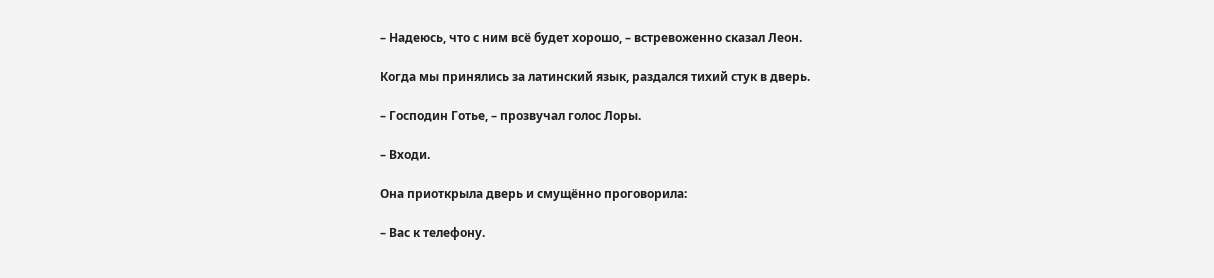– Надеюсь, что с ним всё будет хорошо, – встревоженно сказал Леон.

Когда мы принялись за латинский язык, раздался тихий стук в дверь.

– Господин Готье, – прозвучал голос Лоры.

– Входи.

Она приоткрыла дверь и смущённо проговорила:

– Вас к телефону.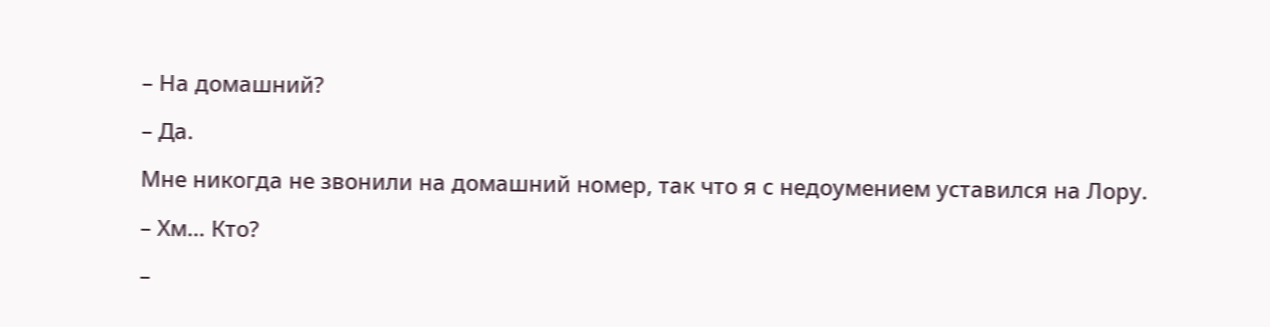– На домашний?

– Да.

Мне никогда не звонили на домашний номер, так что я с недоумением уставился на Лору.

– Хм… Кто?

–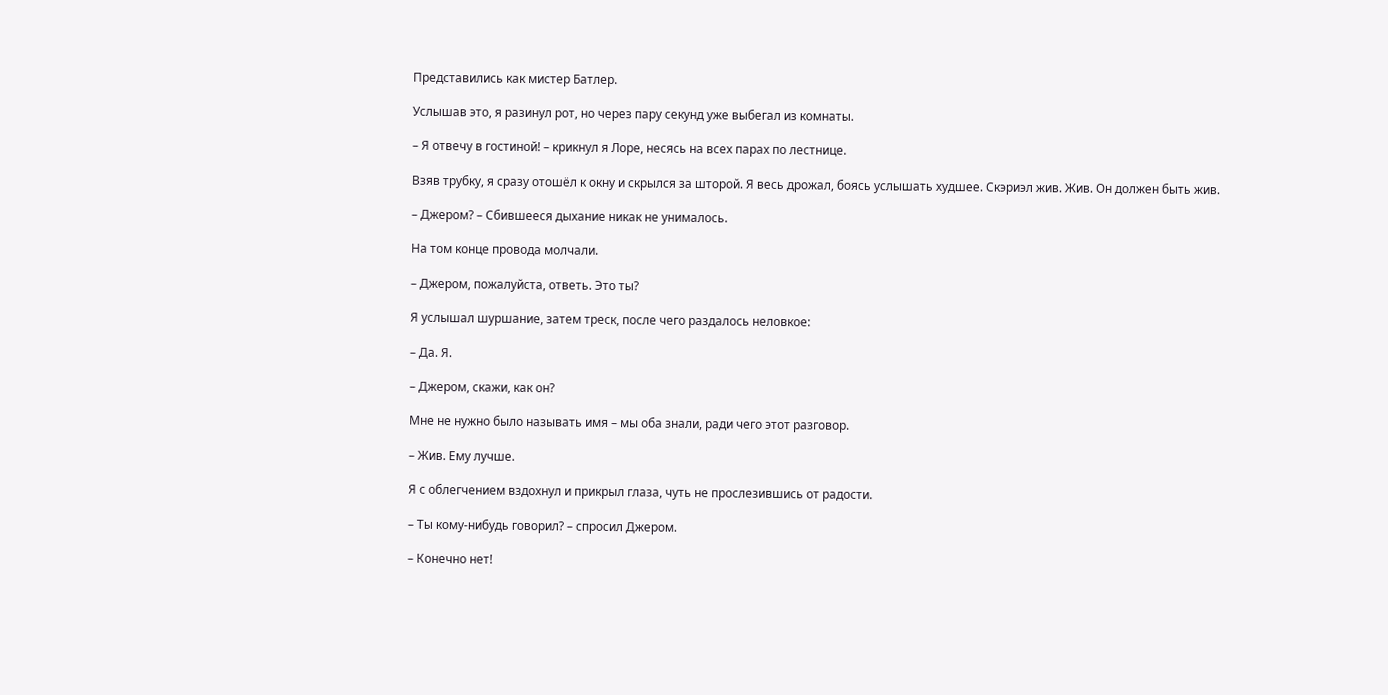Представились как мистер Батлер.

Услышав это, я разинул рот, но через пару секунд уже выбегал из комнаты.

– Я отвечу в гостиной! – крикнул я Лоре, несясь на всех парах по лестнице.

Взяв трубку, я сразу отошёл к окну и скрылся за шторой. Я весь дрожал, боясь услышать худшее. Скэриэл жив. Жив. Он должен быть жив.

– Джером? – Сбившееся дыхание никак не унималось.

На том конце провода молчали.

– Джером, пожалуйста, ответь. Это ты?

Я услышал шуршание, затем треск, после чего раздалось неловкое:

– Да. Я.

– Джером, скажи, как он?

Мне не нужно было называть имя – мы оба знали, ради чего этот разговор.

– Жив. Ему лучше.

Я с облегчением вздохнул и прикрыл глаза, чуть не прослезившись от радости.

– Ты кому-нибудь говорил? – спросил Джером.

– Конечно нет!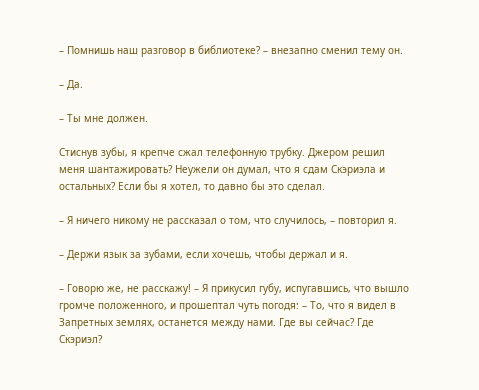– Помнишь наш разговор в библиотеке? – внезапно сменил тему он.

– Да.

– Ты мне должен.

Стиснув зубы, я крепче сжал телефонную трубку. Джером решил меня шантажировать? Неужели он думал, что я сдам Скэриэла и остальных? Если бы я хотел, то давно бы это сделал.

– Я ничего никому не рассказал о том, что случилось, – повторил я.

– Держи язык за зубами, если хочешь, чтобы держал и я.

– Говорю же, не расскажу! – Я прикусил губу, испугавшись, что вышло громче положенного, и прошептал чуть погодя: – То, что я видел в Запретных землях, останется между нами. Где вы сейчас? Где Скэриэл?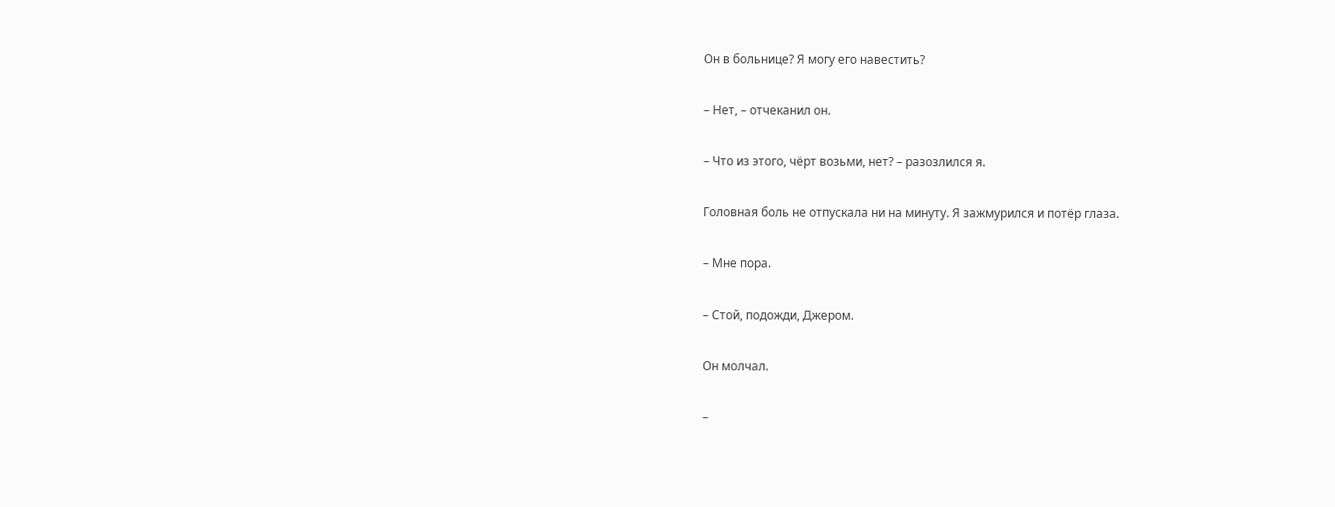Он в больнице? Я могу его навестить?

– Нет, – отчеканил он.

– Что из этого, чёрт возьми, нет? – разозлился я.

Головная боль не отпускала ни на минуту. Я зажмурился и потёр глаза.

– Мне пора.

– Стой, подожди, Джером.

Он молчал.

–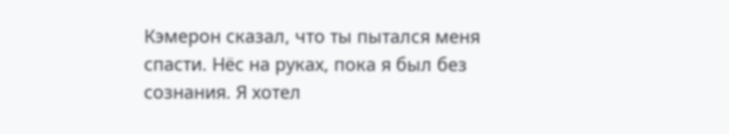Кэмерон сказал, что ты пытался меня спасти. Нёс на руках, пока я был без сознания. Я хотел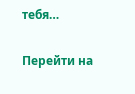тебя…

Перейти на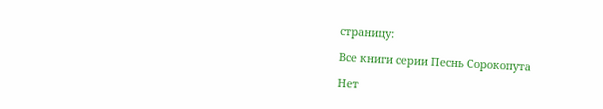страницу:

Все книги серии Песнь Сорокопута

Нет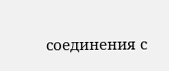соединения с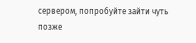сервером, попробуйте зайти чуть позже